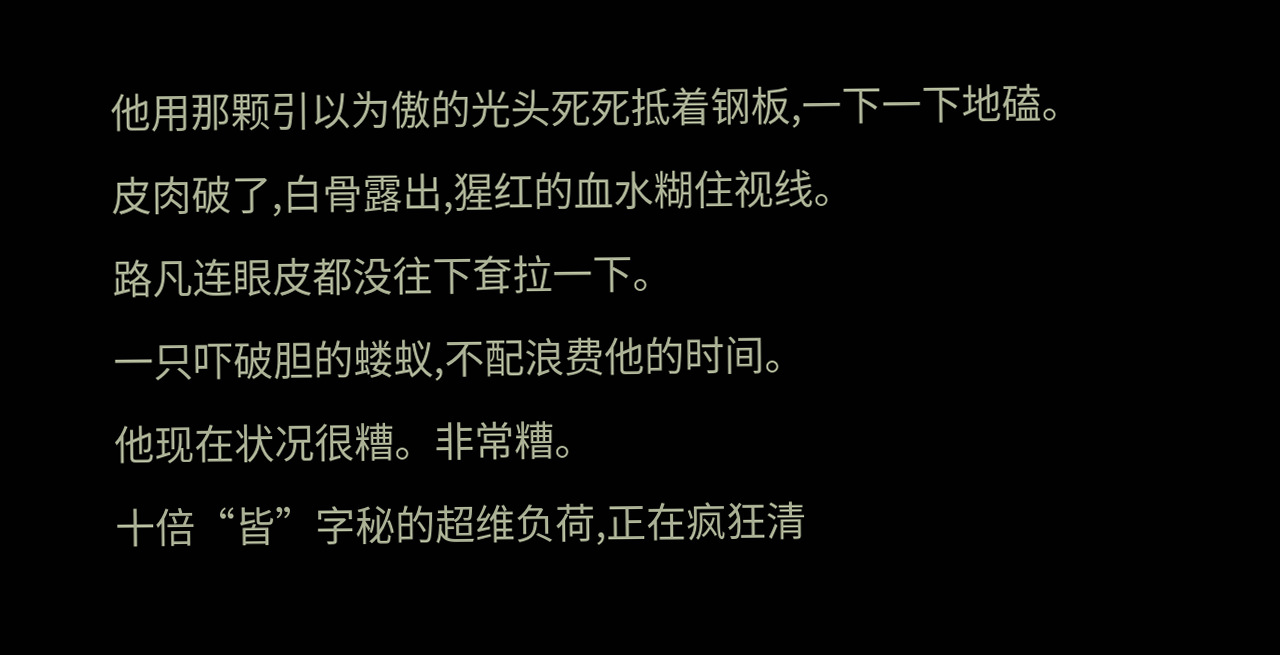他用那颗引以为傲的光头死死抵着钢板,一下一下地磕。
皮肉破了,白骨露出,猩红的血水糊住视线。
路凡连眼皮都没往下耷拉一下。
一只吓破胆的蝼蚁,不配浪费他的时间。
他现在状况很糟。非常糟。
十倍“皆”字秘的超维负荷,正在疯狂清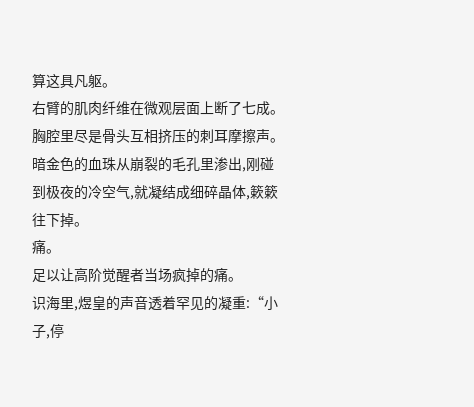算这具凡躯。
右臂的肌肉纤维在微观层面上断了七成。
胸腔里尽是骨头互相挤压的刺耳摩擦声。
暗金色的血珠从崩裂的毛孔里渗出,刚碰到极夜的冷空气,就凝结成细碎晶体,簌簌往下掉。
痛。
足以让高阶觉醒者当场疯掉的痛。
识海里,煜皇的声音透着罕见的凝重:“小子,停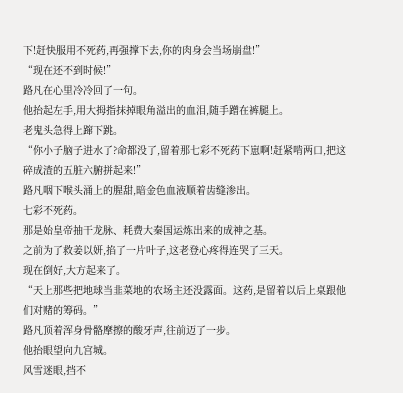下!赶快服用不死药,再强撑下去,你的肉身会当场崩盘!”
“现在还不到时候!”
路凡在心里冷冷回了一句。
他抬起左手,用大拇指抹掉眼角溢出的血泪,随手蹭在裤腿上。
老鬼头急得上蹿下跳。
“你小子脑子进水了?命都没了,留着那七彩不死药下崽啊!赶紧啃两口,把这碎成渣的五脏六腑拼起来!”
路凡咽下喉头涌上的腥甜,暗金色血液顺着齿缝渗出。
七彩不死药。
那是始皇帝抽干龙脉、耗费大秦国运炼出来的成神之基。
之前为了救姜以妍,掐了一片叶子,这老登心疼得连哭了三天。
现在倒好,大方起来了。
“天上那些把地球当韭菜地的农场主还没露面。这药,是留着以后上桌跟他们对赌的筹码。”
路凡顶着浑身骨骼摩擦的酸牙声,往前迈了一步。
他抬眼望向九宫城。
风雪迷眼,挡不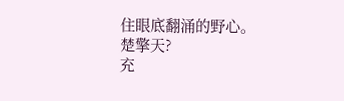住眼底翻涌的野心。
楚擎天?
充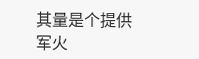其量是个提供军火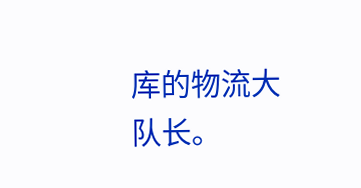库的物流大队长。